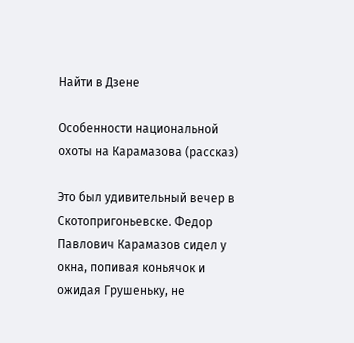Найти в Дзене

Особенности национальной охоты на Карамазова (рассказ)

Это был удивительный вечер в Скотопригоньевске. Федор Павлович Карамазов сидел у окна, попивая коньячок и ожидая Грушеньку, не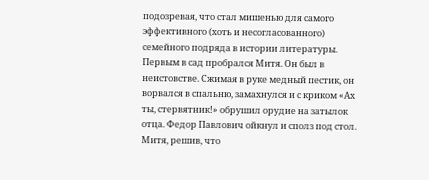подозревая, что стал мишенью для самого эффективного (хоть и несогласованного) семейного подряда в истории литературы. Первым в сад пробрался Митя. Он был в неистовстве. Сжимая в руке медный пестик, он ворвался в спальню, замахнулся и с криком «Ах ты, стервятник!» обрушил орудие на затылок отца. Федор Павлович ойкнул и сполз под стол. Митя, решив, что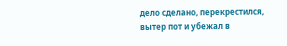дело сделано, перекрестился, вытер пот и убежал в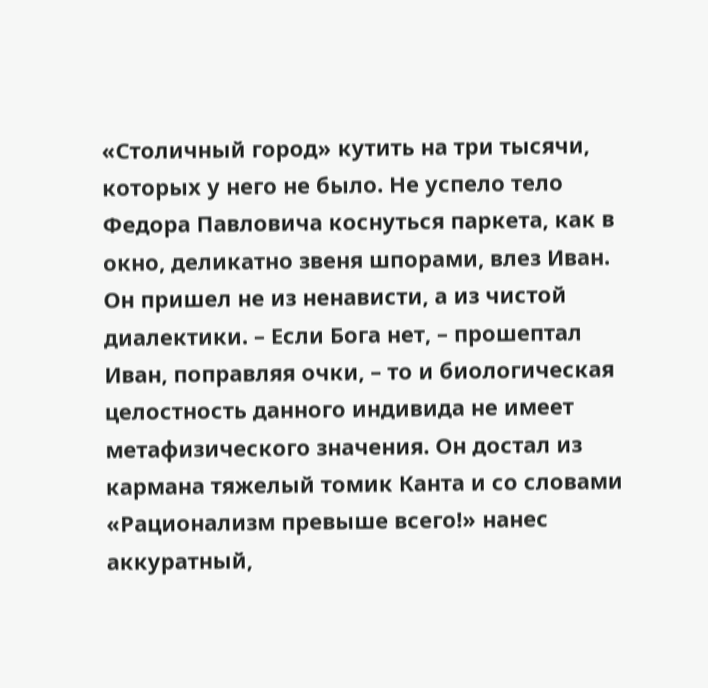«Столичный город» кутить на три тысячи, которых у него не было. Не успело тело Федора Павловича коснуться паркета, как в окно, деликатно звеня шпорами, влез Иван. Он пришел не из ненависти, а из чистой диалектики. – Если Бога нет, – прошептал Иван, поправляя очки, – то и биологическая целостность данного индивида не имеет метафизического значения. Он достал из кармана тяжелый томик Канта и со словами «Рационализм превыше всего!» нанес аккуратный,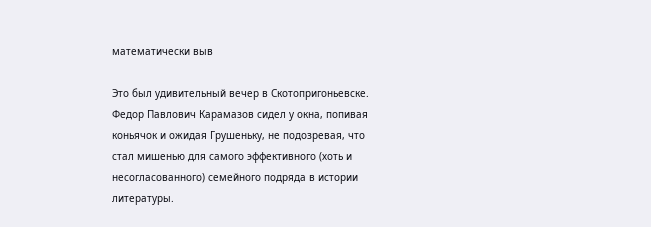математически выв

Это был удивительный вечер в Скотопригоньевске. Федор Павлович Карамазов сидел у окна, попивая коньячок и ожидая Грушеньку, не подозревая, что стал мишенью для самого эффективного (хоть и несогласованного) семейного подряда в истории литературы.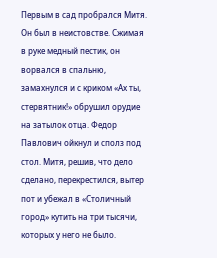Первым в сад пробрался Митя. Он был в неистовстве. Сжимая в руке медный пестик, он ворвался в спальню, замахнулся и с криком «Ах ты, стервятник!» обрушил орудие на затылок отца. Федор Павлович ойкнул и сполз под стол. Митя, решив, что дело сделано, перекрестился, вытер пот и убежал в «Столичный город» кутить на три тысячи, которых у него не было.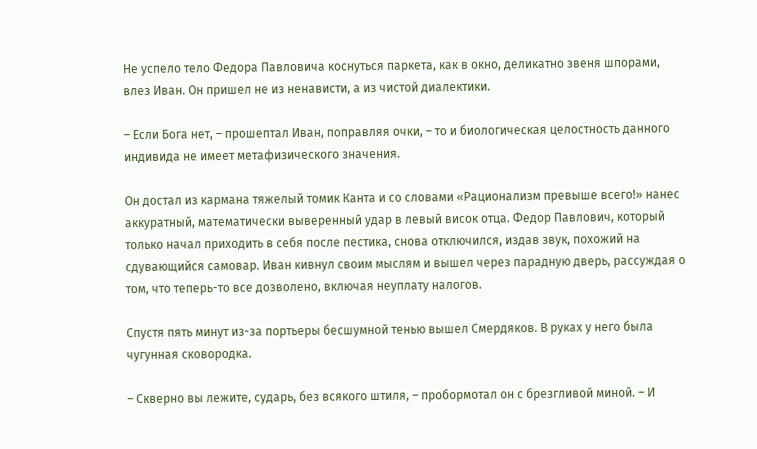Не успело тело Федора Павловича коснуться паркета, как в окно, деликатно звеня шпорами, влез Иван. Он пришел не из ненависти, а из чистой диалектики.

– Если Бога нет, – прошептал Иван, поправляя очки, – то и биологическая целостность данного индивида не имеет метафизического значения.

Он достал из кармана тяжелый томик Канта и со словами «Рационализм превыше всего!» нанес аккуратный, математически выверенный удар в левый висок отца. Федор Павлович, который только начал приходить в себя после пестика, снова отключился, издав звук, похожий на сдувающийся самовар. Иван кивнул своим мыслям и вышел через парадную дверь, рассуждая о том, что теперь-то все дозволено, включая неуплату налогов.

Спустя пять минут из-за портьеры бесшумной тенью вышел Смердяков. В руках у него была чугунная сковородка.

– Скверно вы лежите, сударь, без всякого штиля, – пробормотал он с брезгливой миной. – И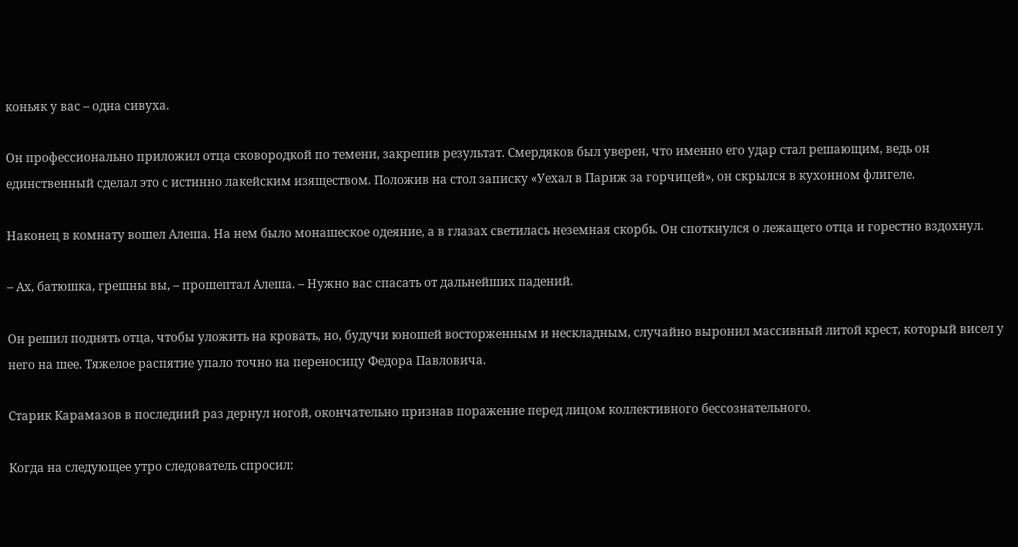коньяк у вас – одна сивуха.

Он профессионально приложил отца сковородкой по темени, закрепив результат. Смердяков был уверен, что именно его удар стал решающим, ведь он единственный сделал это с истинно лакейским изяществом. Положив на стол записку «Уехал в Париж за горчицей», он скрылся в кухонном флигеле.

Наконец в комнату вошел Алеша. На нем было монашеское одеяние, а в глазах светилась неземная скорбь. Он споткнулся о лежащего отца и горестно вздохнул.

– Ах, батюшка, грешны вы, – прошептал Алеша. – Нужно вас спасать от дальнейших падений.

Он решил поднять отца, чтобы уложить на кровать, но, будучи юношей восторженным и нескладным, случайно выронил массивный литой крест, который висел у него на шее. Тяжелое распятие упало точно на переносицу Федора Павловича.

Старик Карамазов в последний раз дернул ногой, окончательно признав поражение перед лицом коллективного бессознательного.

Когда на следующее утро следователь спросил: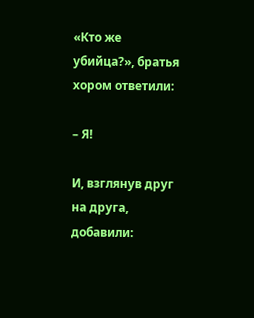«Кто же убийца?», братья хором ответили:

– Я!

И, взглянув друг на друга, добавили: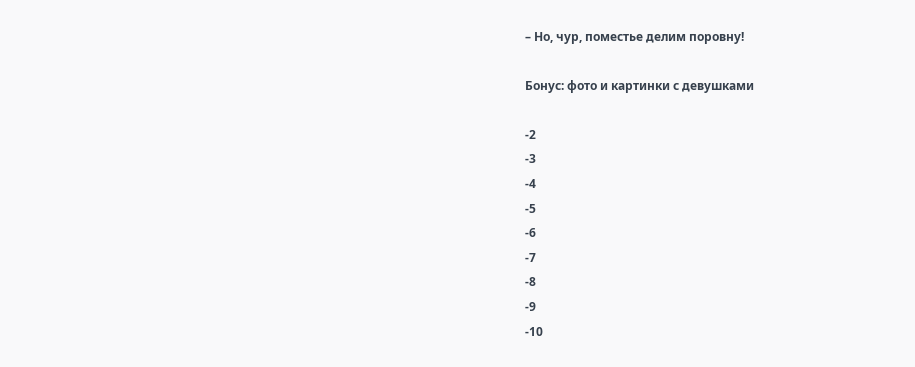– Но, чур, поместье делим поровну!

Бонус: фото и картинки с девушками

-2
-3
-4
-5
-6
-7
-8
-9
-10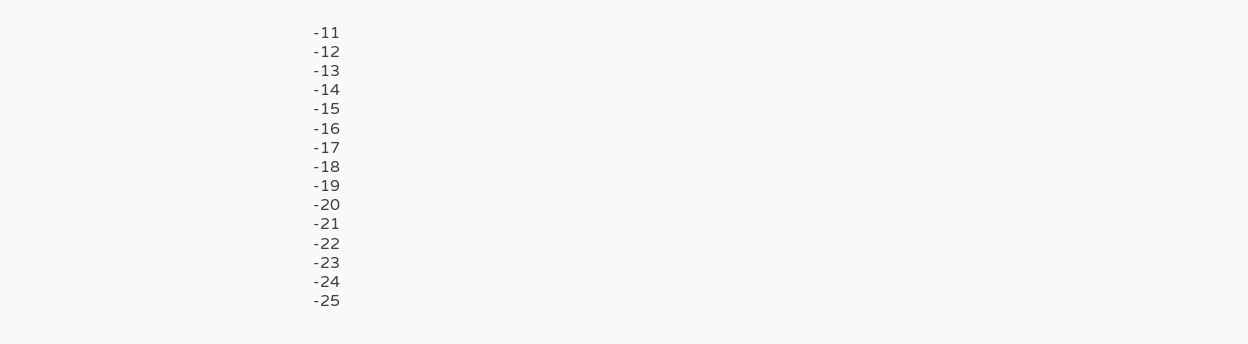-11
-12
-13
-14
-15
-16
-17
-18
-19
-20
-21
-22
-23
-24
-25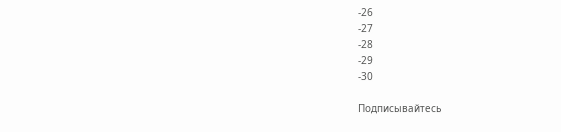-26
-27
-28
-29
-30

Подписывайтесь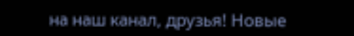на наш канал, друзья! Новые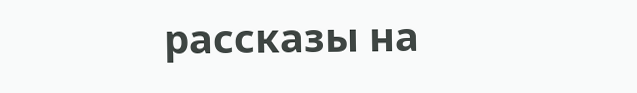рассказы на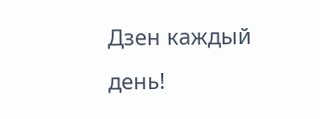Дзен каждый день!